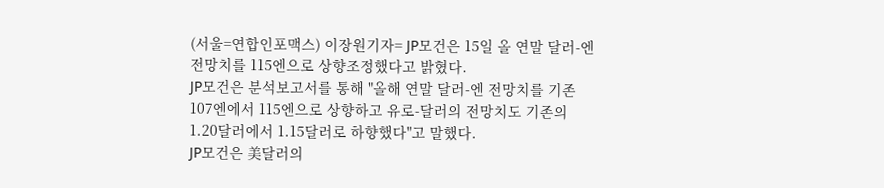(서울=연합인포맥스) 이장원기자= JP모건은 15일 올 연말 달러-엔 전망치를 115엔으로 상향조정했다고 밝혔다.
JP모건은 분석보고서를 통해 "올해 연말 달러-엔 전망치를 기존 107엔에서 115엔으로 상향하고 유로-달러의 전망치도 기존의 1.20달러에서 1.15달러로 하향했다"고 말했다.
JP모건은 美달러의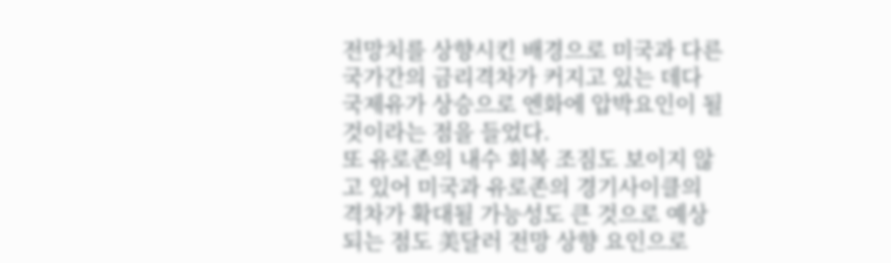전망치를 상향시킨 배경으로 미국과 다른 국가간의 금리격차가 커지고 있는 데다 국제유가 상승으로 엔화에 압박요인이 될 것이라는 점을 들었다.
또 유로존의 내수 회복 조짐도 보이지 않고 있어 미국과 유로존의 경기사이클의 격차가 확대될 가능성도 큰 것으로 예상되는 점도 美달러 전망 상향 요인으로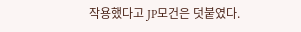작용했다고 JP모건은 덧붙였다.